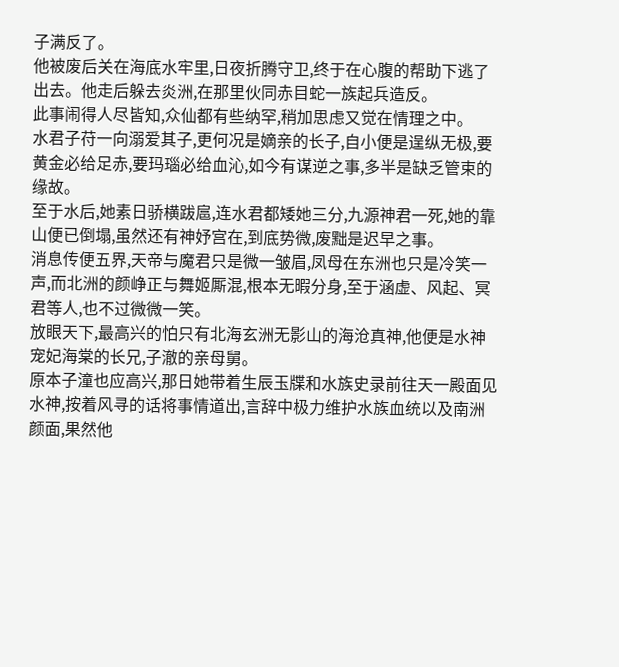子满反了。
他被废后关在海底水牢里,日夜折腾守卫,终于在心腹的帮助下逃了出去。他走后躲去炎洲,在那里伙同赤目蛇一族起兵造反。
此事闹得人尽皆知,众仙都有些纳罕,稍加思虑又觉在情理之中。
水君子苻一向溺爱其子,更何况是嫡亲的长子,自小便是逞纵无极,要黄金必给足赤,要玛瑙必给血沁,如今有谋逆之事,多半是缺乏管束的缘故。
至于水后,她素日骄横跋扈,连水君都矮她三分,九源神君一死,她的靠山便已倒塌,虽然还有神妤宫在,到底势微,废黜是迟早之事。
消息传便五界,天帝与魔君只是微一皱眉,凤母在东洲也只是冷笑一声,而北洲的颜峥正与舞姬厮混,根本无暇分身,至于涵虚、风起、冥君等人,也不过微微一笑。
放眼天下,最高兴的怕只有北海玄洲无影山的海沧真神,他便是水神宠妃海棠的长兄,子澈的亲母舅。
原本子潼也应高兴,那日她带着生辰玉牒和水族史录前往天一殿面见水神,按着风寻的话将事情道出,言辞中极力维护水族血统以及南洲颜面,果然他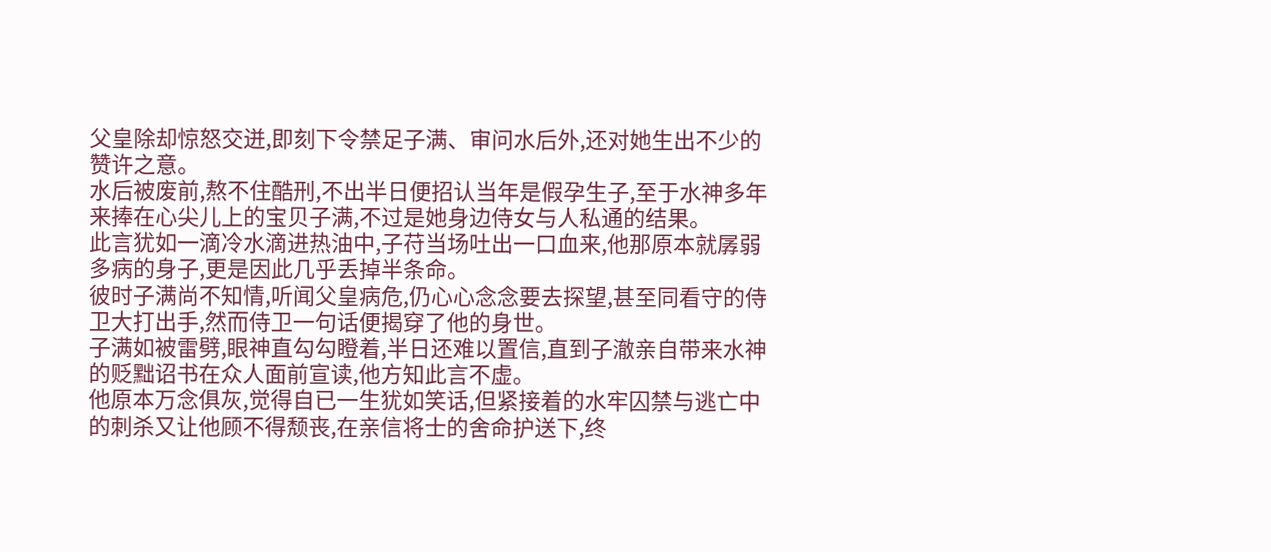父皇除却惊怒交迸,即刻下令禁足子满、审问水后外,还对她生出不少的赞许之意。
水后被废前,熬不住酷刑,不出半日便招认当年是假孕生子,至于水神多年来捧在心尖儿上的宝贝子满,不过是她身边侍女与人私通的结果。
此言犹如一滴冷水滴进热油中,子苻当场吐出一口血来,他那原本就孱弱多病的身子,更是因此几乎丢掉半条命。
彼时子满尚不知情,听闻父皇病危,仍心心念念要去探望,甚至同看守的侍卫大打出手,然而侍卫一句话便揭穿了他的身世。
子满如被雷劈,眼神直勾勾瞪着,半日还难以置信,直到子澈亲自带来水神的贬黜诏书在众人面前宣读,他方知此言不虚。
他原本万念俱灰,觉得自已一生犹如笑话,但紧接着的水牢囚禁与逃亡中的刺杀又让他顾不得颓丧,在亲信将士的舍命护送下,终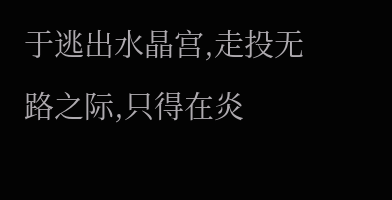于逃出水晶宫,走投无路之际,只得在炎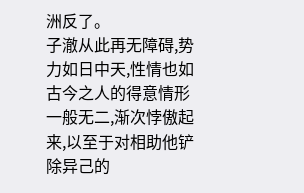洲反了。
子澈从此再无障碍,势力如日中天,性情也如古今之人的得意情形一般无二,渐次悖傲起来,以至于对相助他铲除异己的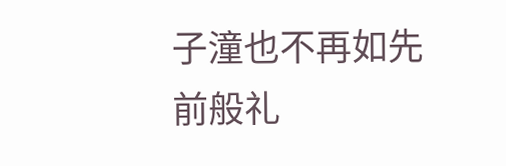子潼也不再如先前般礼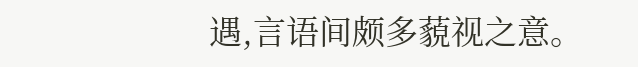遇,言语间颇多藐视之意。